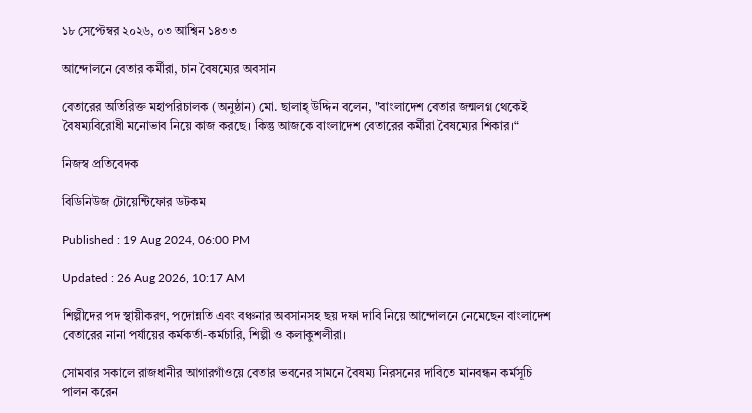১৮ সেপ্টেম্বর ২০২৬, ০৩ আশ্বিন ১৪৩৩

আন্দোলনে বেতার কর্মীরা, চান বৈষম্যের অবসান

বেতারের অতিরিক্ত মহাপরিচালক (অনুষ্ঠান) মো. ছালাহ্ উদ্দিন বলেন, "বাংলাদেশ বেতার জন্মলগ্ন থেকেই বৈষম্যবিরোধী মনোভাব নিয়ে কাজ করছে। কিন্তু আজকে বাংলাদেশ বেতারের কর্মীরা বৈষম্যের শিকার।“

নিজস্ব প্রতিবেদক

বিডিনিউজ টোয়েন্টিফোর ডটকম

Published : 19 Aug 2024, 06:00 PM

Updated : 26 Aug 2026, 10:17 AM

শিল্পীদের পদ স্থায়ীকরণ, পদোন্নতি এবং বঞ্চনার অবসানসহ ছয় দফা দাবি নিয়ে আন্দোলনে নেমেছেন বাংলাদেশ বেতারের নানা পর্যায়ের কর্মকর্তা-কর্মচারি, শিল্পী ও কলাকুশলীরা।

সোমবার সকালে রাজধানীর আগারগাঁওয়ে বেতার ভবনের সামনে বৈষম্য নিরসনের দাবিতে মানবন্ধন কর্মসূচি পালন করেন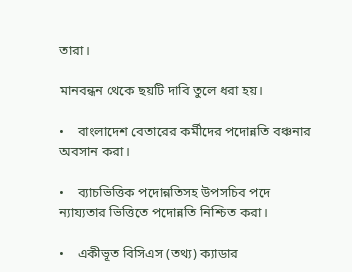তারা।

মানবন্ধন থেকে ছয়টি দাবি তুলে ধরা হয়।

•    বাংলাদেশ বেতারের কর্মীদের পদোন্নতি বঞ্চনার অবসান করা।

•    ব্যাচভিত্তিক পদোন্নতিসহ উপসচিব পদে ন্যায্যতার ভিত্তিতে পদোন্নতি নিশ্চিত করা।

•    একীভূত বিসিএস (তথ্য) ক্যাডার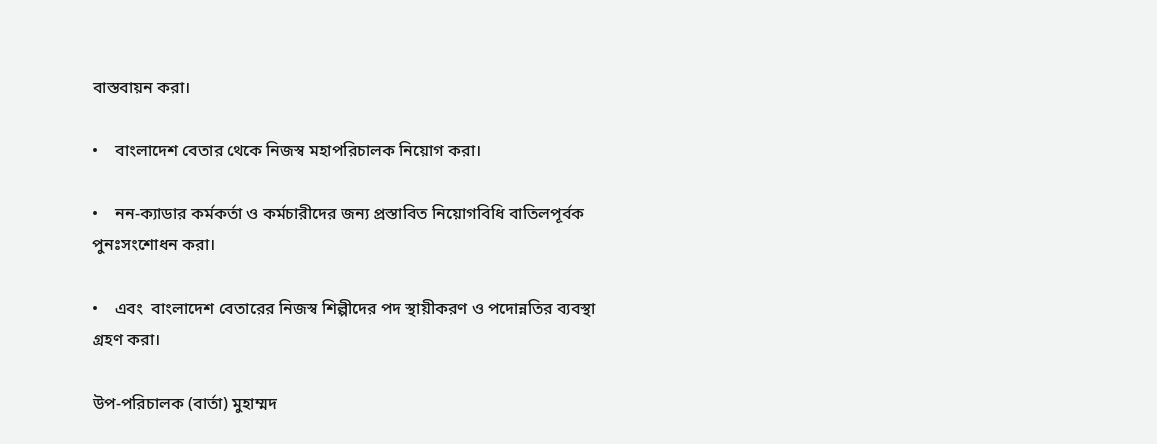বাস্তবায়ন করা।

•    বাংলাদেশ বেতার থেকে নিজস্ব মহাপরিচালক নিয়োগ করা।

•    নন-ক্যাডার কর্মকর্তা ও কর্মচারীদের জন্য প্রস্তাবিত নিয়োগবিধি বাতিলপূর্বক পুনঃসংশোধন করা।

•    এবং  বাংলাদেশ বেতারের নিজস্ব শিল্পীদের পদ স্থায়ীকরণ ও পদোন্নতির ব্যবস্থা গ্রহণ করা।

উপ-পরিচালক (বার্তা) মুহাম্মদ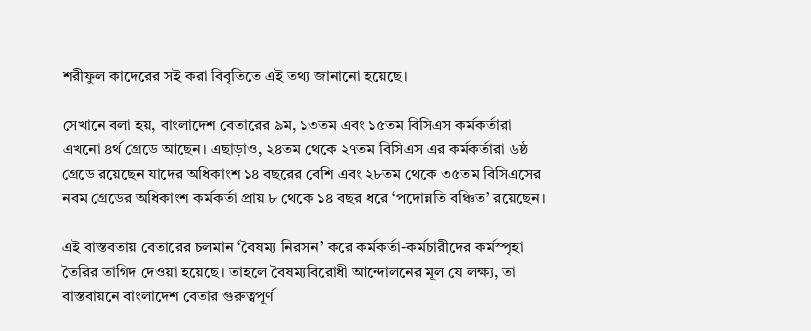শরীফুল কাদেরের সই করা বিবৃতিতে এই তথ্য জানানো হয়েছে।

সেখানে বলা হয়, বাংলাদেশ বেতারের ৯ম, ১৩তম এবং ১৫তম বিসিএস কর্মকর্তারা এখনো ৪র্থ গ্রেডে আছেন। এছাড়াও, ২৪তম থেকে ২৭তম বিসিএস এর কর্মকর্তারা ৬ষ্ঠ গ্রেডে রয়েছেন যাদের অধিকাংশ ১৪ বছরের বেশি এবং ২৮তম থেকে ৩৫তম বিসিএসের নবম গ্রেডের অধিকাংশ কর্মকর্তা প্রায় ৮ থেকে ১৪ বছর ধরে ‘পদোন্নতি বঞ্চিত’ রয়েছেন।

এই বাস্তবতায় বেতারের চলমান ‘বৈষম্য নিরসন’ করে কর্মকর্তা-কর্মচারীদের কর্মস্পৃহা তৈরির তাগিদ দেওয়া হয়েছে। তাহলে বৈষম্যবিরোধী আন্দোলনের মূল যে লক্ষ্য, তা বাস্তবায়নে বাংলাদেশ বেতার গুরুত্বপূর্ণ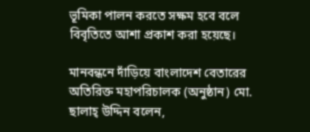ভূমিকা পালন করতে সক্ষম হবে বলে বিবৃতিতে আশা প্রকাশ করা হয়েছে।

মানবন্ধনে দাঁড়িয়ে বাংলাদেশ বেতারের অতিরিক্ত মহাপরিচালক (অনুষ্ঠান) মো. ছালাহ্ উদ্দিন বলেন,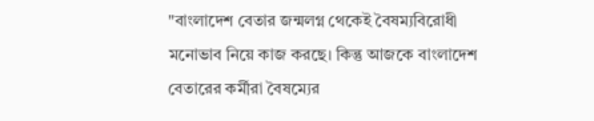"বাংলাদেশ বেতার জন্মলগ্ন থেকেই বৈষম্যবিরোধী মনোভাব নিয়ে কাজ করছে। কিন্তু আজকে বাংলাদেশ বেতারের কর্মীরা বৈষম্যের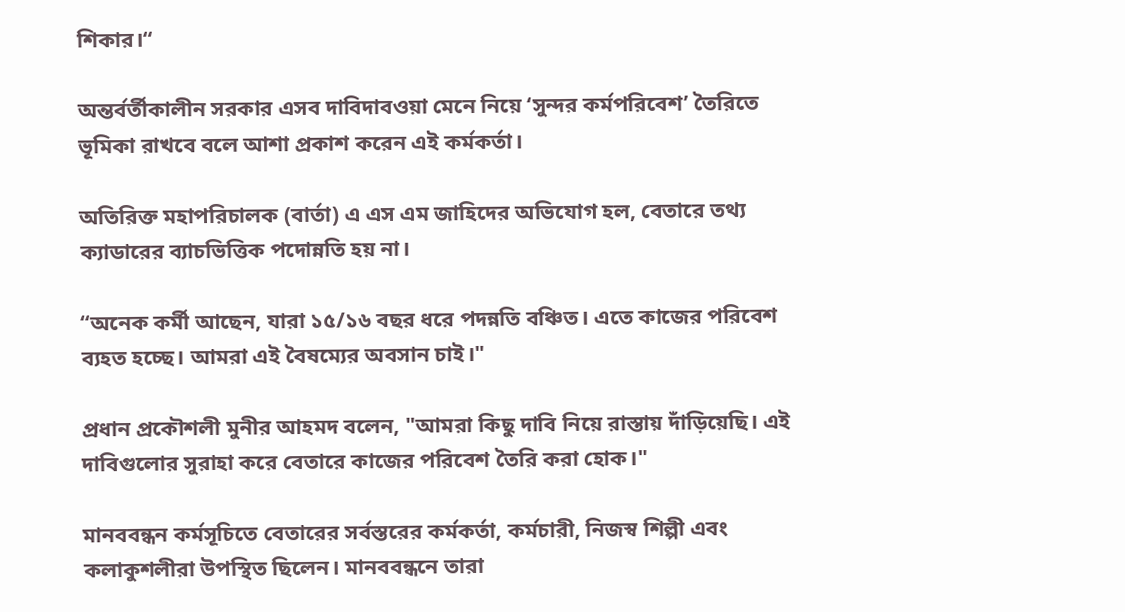শিকার।“

অন্তর্বর্তীকালীন সরকার এসব দাবিদাবওয়া মেনে নিয়ে ‘সুন্দর কর্মপরিবেশ’ তৈরিতে ভূমিকা রাখবে বলে আশা প্রকাশ করেন এই কর্মকর্তা।

অতিরিক্ত মহাপরিচালক (বার্তা) এ এস এম জাহিদের অভিযোগ হল, বেতারে তথ্য ক্যাডারের ব্যাচভিত্তিক পদোন্নতি হয় না।

“অনেক কর্মী আছেন, যারা ১৫/১৬ বছর ধরে পদন্নতি বঞ্চিত। এতে কাজের পরিবেশ ব্যহত হচ্ছে। আমরা এই বৈষম্যের অবসান চাই।"

প্রধান প্রকৌশলী মুনীর আহমদ বলেন, "আমরা কিছু দাবি নিয়ে রাস্তায় দাঁড়িয়েছি। এই দাবিগুলোর সুরাহা করে বেতারে কাজের পরিবেশ তৈরি করা হোক।"

মানববন্ধন কর্মসূচিতে বেতারের সর্বস্তরের কর্মকর্তা, কর্মচারী, নিজস্ব শিল্পী এবং কলাকুশলীরা উপস্থিত ছিলেন। মানববন্ধনে তারা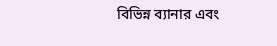বিভিন্ন ব্যানার এবং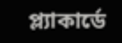প্ল্যাকার্ডে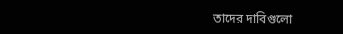তাদের দাবিগুলো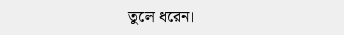তুলে ধরেন।